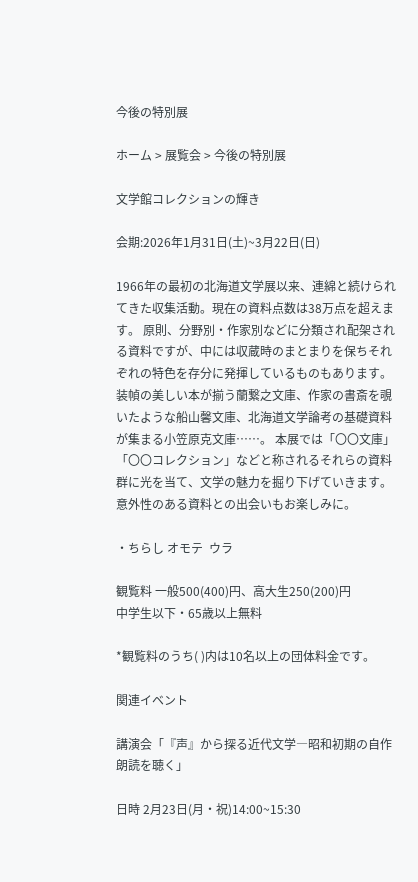今後の特別展

ホーム > 展覧会 > 今後の特別展

文学館コレクションの輝き

会期:2026年1月31日(土)~3月22日(日)

1966年の最初の北海道文学展以来、連綿と続けられてきた収集活動。現在の資料点数は38万点を超えます。 原則、分野別・作家別などに分類され配架される資料ですが、中には収蔵時のまとまりを保ちそれぞれの特色を存分に発揮しているものもあります。 装幀の美しい本が揃う蘭繋之文庫、作家の書斎を覗いたような船山馨文庫、北海道文学論考の基礎資料が集まる小笠原克文庫……。 本展では「〇〇文庫」「〇〇コレクション」などと称されるそれらの資料群に光を当て、文学の魅力を掘り下げていきます。意外性のある資料との出会いもお楽しみに。

・ちらし オモテ  ウラ

観覧料 一般500(400)円、高大生250(200)円
中学生以下・65歳以上無料

*観覧料のうち( )内は10名以上の団体料金です。

関連イベント

講演会「『声』から探る近代文学―昭和初期の自作朗読を聴く」

日時 2月23日(月・祝)14:00~15:30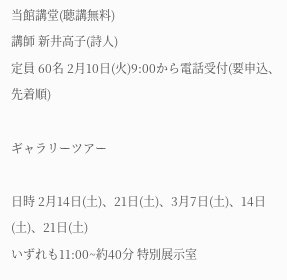当館講堂(聴講無料)
講師 新井高子(詩人)
定員 60名 2月10日(火)9:00から電話受付(要申込、先着順)

ギャラリーツアー

日時 2月14日(土)、21日(土)、3月7日(土)、14日(土)、21日(土)
いずれも11:00~約40分 特別展示室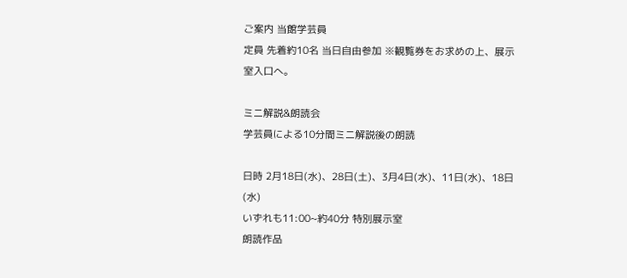ご案内 当館学芸員
定員 先着約10名 当日自由参加 ※観覧券をお求めの上、展示室入口へ。

ミニ解説&朗読会
学芸員による10分間ミニ解説後の朗読

日時 2月18日(水)、28日(土)、3月4日(水)、11日(水)、18日(水)
いずれも11:00~約40分 特別展示室
朗読作品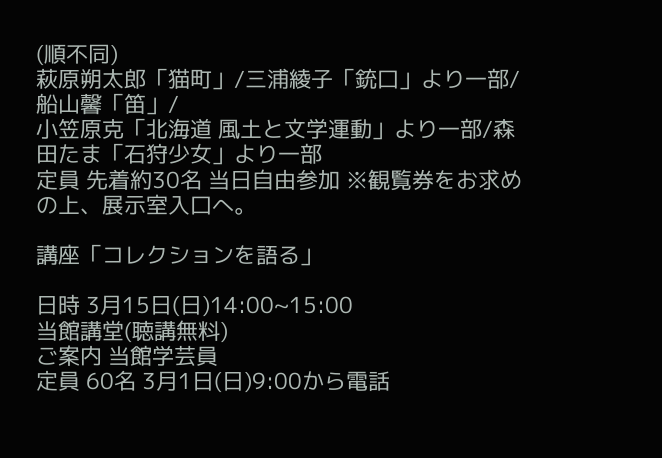(順不同)
萩原朔太郎「猫町」/三浦綾子「銃口」より一部/船山馨「笛」/
小笠原克「北海道 風土と文学運動」より一部/森田たま「石狩少女」より一部
定員 先着約30名 当日自由参加 ※観覧券をお求めの上、展示室入口へ。

講座「コレクションを語る」

日時 3月15日(日)14:00~15:00
当館講堂(聴講無料)
ご案内 当館学芸員
定員 60名 3月1日(日)9:00から電話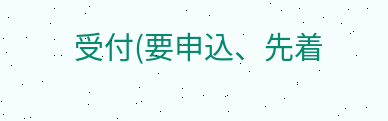受付(要申込、先着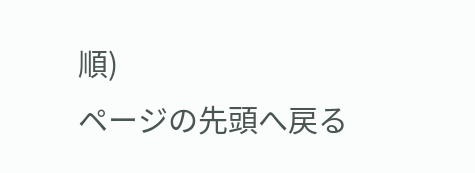順)
ページの先頭へ戻る